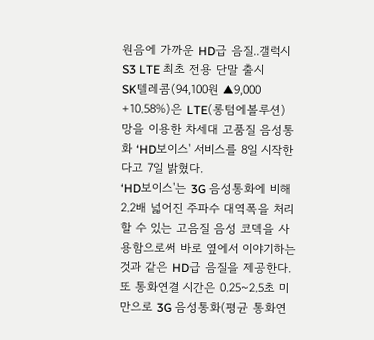원음에 가까운 HD급 음질..갤럭시S3 LTE 최초 전용 단말 출시
SK텔레콤(94,100원 ▲9,000 +10.58%)은 LTE(롱텀에볼루션) 망을 이용한 차세대 고품질 음성통화 ‘HD보이스' 서비스를 8일 시작한다고 7일 밝혔다.
‘HD보이스'는 3G 음성통화에 비해 2.2배 넓어진 주파수 대역폭을 처리할 수 있는 고음질 음성 코덱을 사용함으로써 바로 옆에서 이야기하는 것과 같은 HD급 음질을 제공한다.
또 통화연결 시간은 0.25~2.5초 미만으로 3G 음성통화(평균 통화연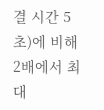결 시간 5초)에 비해 2배에서 최대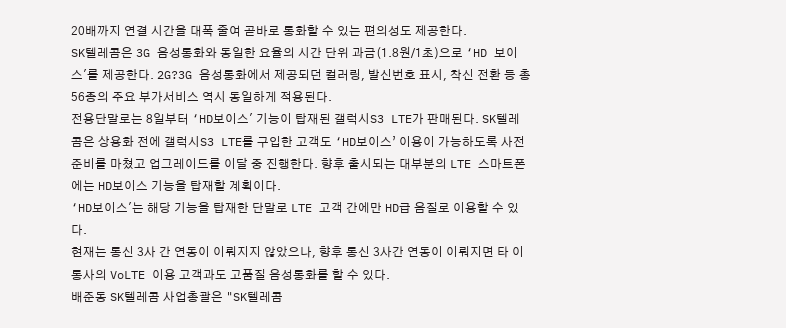20배까지 연결 시간을 대폭 줄여 곧바로 통화할 수 있는 편의성도 제공한다.
SK텔레콤은 3G 음성통화와 동일한 요율의 시간 단위 과금(1.8원/1초)으로 ‘HD 보이스'를 제공한다. 2G?3G 음성통화에서 제공되던 컬러링, 발신번호 표시, 착신 전환 등 총 56종의 주요 부가서비스 역시 동일하게 적용된다.
전용단말로는 8일부터 ‘HD보이스' 기능이 탑재된 갤럭시S3 LTE가 판매된다. SK텔레콤은 상용화 전에 갤럭시S3 LTE를 구입한 고객도 ‘HD보이스’ 이용이 가능하도록 사전 준비를 마쳤고 업그레이드를 이달 중 진행한다. 향후 출시되는 대부분의 LTE 스마트폰에는 HD보이스 기능을 탑재할 계획이다.
‘HD보이스'는 해당 기능을 탑재한 단말로 LTE 고객 간에만 HD급 음질로 이용할 수 있다.
현재는 통신 3사 간 연동이 이뤄지지 않았으나, 향후 통신 3사간 연동이 이뤄지면 타 이통사의 VoLTE 이용 고객과도 고품질 음성통화를 할 수 있다.
배준동 SK텔레콤 사업총괄은 "SK텔레콤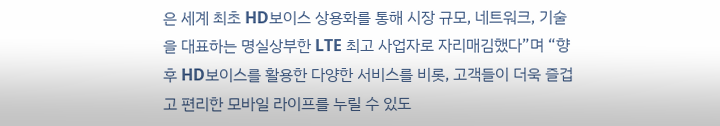은 세계 최초 HD보이스 상용화를 통해 시장 규모, 네트워크, 기술을 대표하는 명실상부한 LTE 최고 사업자로 자리매김했다”며 “향후 HD보이스를 활용한 다양한 서비스를 비롯, 고객들이 더욱 즐겁고 편리한 모바일 라이프를 누릴 수 있도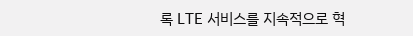록 LTE 서비스를 지속적으로 혁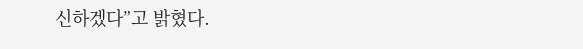신하겠다”고 밝혔다.